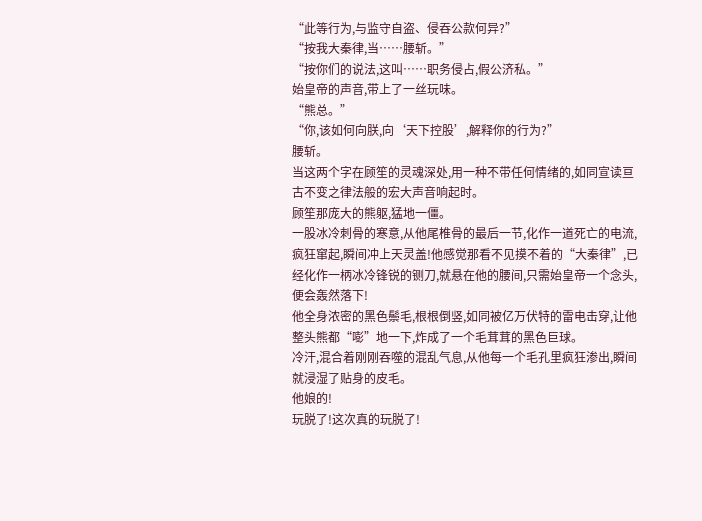“此等行为,与监守自盗、侵吞公款何异?”
“按我大秦律,当……腰斩。”
“按你们的说法,这叫……职务侵占,假公济私。”
始皇帝的声音,带上了一丝玩味。
“熊总。”
“你,该如何向朕,向‘天下控股’,解释你的行为?”
腰斩。
当这两个字在顾笙的灵魂深处,用一种不带任何情绪的,如同宣读亘古不变之律法般的宏大声音响起时。
顾笙那庞大的熊躯,猛地一僵。
一股冰冷刺骨的寒意,从他尾椎骨的最后一节,化作一道死亡的电流,疯狂窜起,瞬间冲上天灵盖!他感觉那看不见摸不着的“大秦律”,已经化作一柄冰冷锋锐的铡刀,就悬在他的腰间,只需始皇帝一个念头,便会轰然落下!
他全身浓密的黑色鬃毛,根根倒竖,如同被亿万伏特的雷电击穿,让他整头熊都“嘭”地一下,炸成了一个毛茸茸的黑色巨球。
冷汗,混合着刚刚吞噬的混乱气息,从他每一个毛孔里疯狂渗出,瞬间就浸湿了贴身的皮毛。
他娘的!
玩脱了!这次真的玩脱了!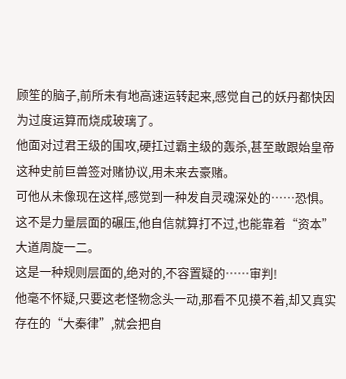顾笙的脑子,前所未有地高速运转起来,感觉自己的妖丹都快因为过度运算而烧成玻璃了。
他面对过君王级的围攻,硬扛过霸主级的轰杀,甚至敢跟始皇帝这种史前巨兽签对赌协议,用未来去豪赌。
可他从未像现在这样,感觉到一种发自灵魂深处的……恐惧。
这不是力量层面的碾压,他自信就算打不过,也能靠着“资本”大道周旋一二。
这是一种规则层面的,绝对的,不容置疑的……审判!
他毫不怀疑,只要这老怪物念头一动,那看不见摸不着,却又真实存在的“大秦律”,就会把自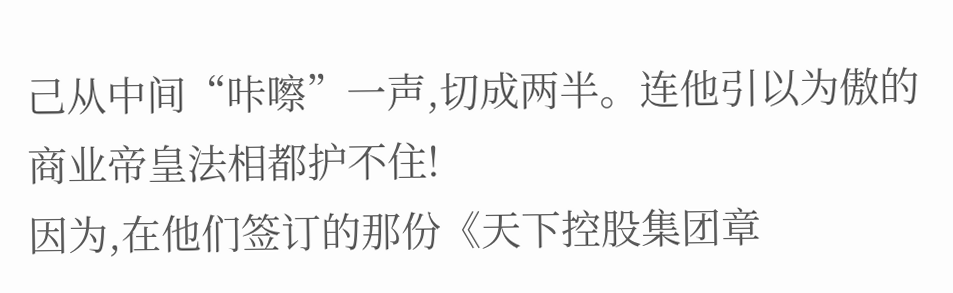己从中间“咔嚓”一声,切成两半。连他引以为傲的商业帝皇法相都护不住!
因为,在他们签订的那份《天下控股集团章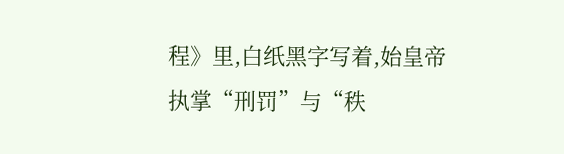程》里,白纸黑字写着,始皇帝执掌“刑罚”与“秩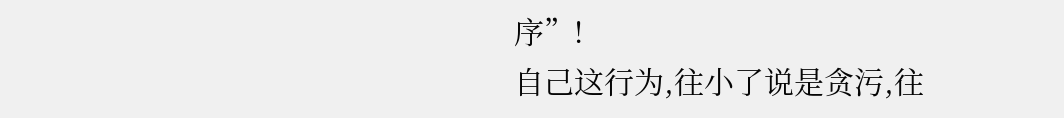序”!
自己这行为,往小了说是贪污,往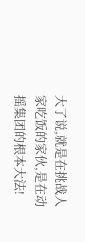大了说,就是在挑战人家吃饭的家伙,是在动摇集团的根本大法!